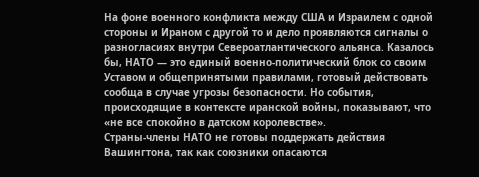На фоне военного конфликта между США и Израилем с одной стороны и Ираном с другой то и дело проявляются сигналы о разногласиях внутри Североатлантического альянса. Казалось бы, НАТО — это единый военно-политический блок со своим Уставом и общепринятыми правилами, готовый действовать сообща в случае угрозы безопасности. Но события, происходящие в контексте иранской войны, показывают, что «не все спокойно в датском королевстве».
Страны-члены НАТО не готовы поддержать действия Вашингтона, так как союзники опасаются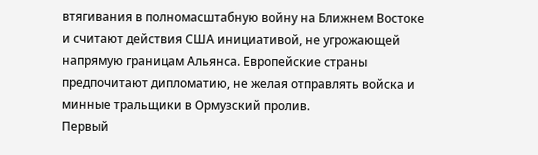втягивания в полномасштабную войну на Ближнем Востоке и считают действия США инициативой, не угрожающей напрямую границам Альянса. Европейские страны предпочитают дипломатию, не желая отправлять войска и минные тральщики в Ормузский пролив.
Первый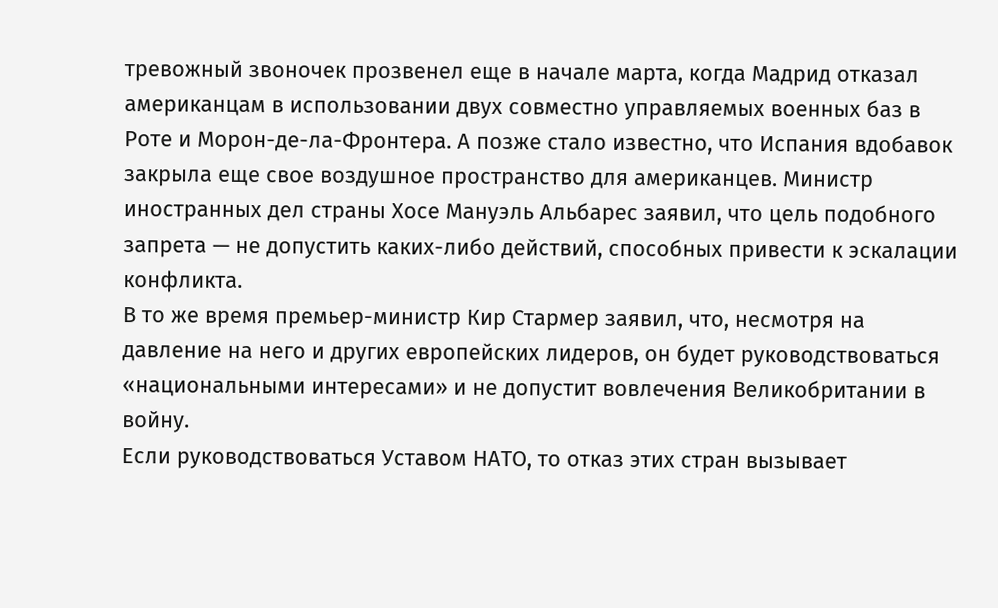тревожный звоночек прозвенел еще в начале марта, когда Мадрид отказал американцам в использовании двух совместно управляемых военных баз в Роте и Морон-де-ла-Фронтера. А позже стало известно, что Испания вдобавок закрыла еще свое воздушное пространство для американцев. Министр иностранных дел страны Хосе Мануэль Альбарес заявил, что цель подобного запрета — не допустить каких-либо действий, способных привести к эскалации конфликта.
В то же время премьер-министр Кир Стармер заявил, что, несмотря на давление на него и других европейских лидеров, он будет руководствоваться «национальными интересами» и не допустит вовлечения Великобритании в войну.
Если руководствоваться Уставом НАТО, то отказ этих стран вызывает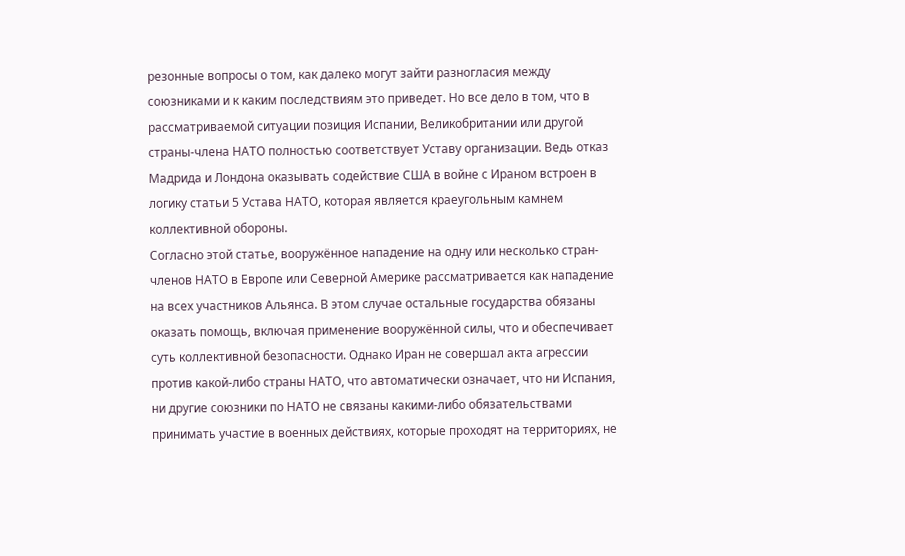резонные вопросы о том, как далеко могут зайти разногласия между союзниками и к каким последствиям это приведет. Но все дело в том, что в рассматриваемой ситуации позиция Испании, Великобритании или другой страны-члена НАТО полностью соответствует Уставу организации. Ведь отказ Мадрида и Лондона оказывать содействие США в войне с Ираном встроен в логику статьи 5 Устава НАТО, которая является краеугольным камнем коллективной обороны.
Согласно этой статье, вооружённое нападение на одну или несколько стран-членов НАТО в Европе или Северной Америке рассматривается как нападение на всех участников Альянса. В этом случае остальные государства обязаны оказать помощь, включая применение вооружённой силы, что и обеспечивает суть коллективной безопасности. Однако Иран не совершал акта агрессии против какой-либо страны НАТО, что автоматически означает, что ни Испания, ни другие союзники по НАТО не связаны какими-либо обязательствами принимать участие в военных действиях, которые проходят на территориях, не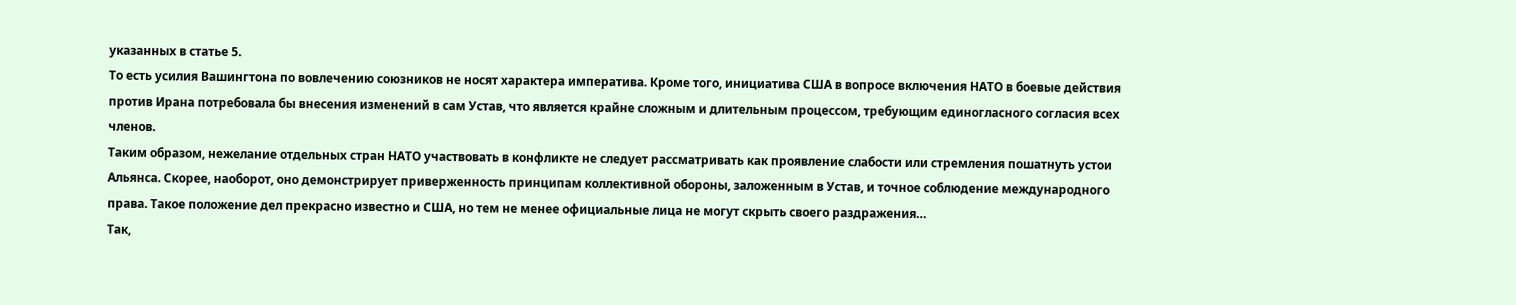указанных в статье 5.
То есть усилия Вашингтона по вовлечению союзников не носят характера императива. Кроме того, инициатива США в вопросе включения НАТО в боевые действия против Ирана потребовала бы внесения изменений в сам Устав, что является крайне сложным и длительным процессом, требующим единогласного согласия всех членов.
Таким образом, нежелание отдельных стран НАТО участвовать в конфликте не следует рассматривать как проявление слабости или стремления пошатнуть устои Альянса. Скорее, наоборот, оно демонстрирует приверженность принципам коллективной обороны, заложенным в Устав, и точное соблюдение международного права. Такое положение дел прекрасно известно и США, но тем не менее официальные лица не могут скрыть своего раздражения…
Так,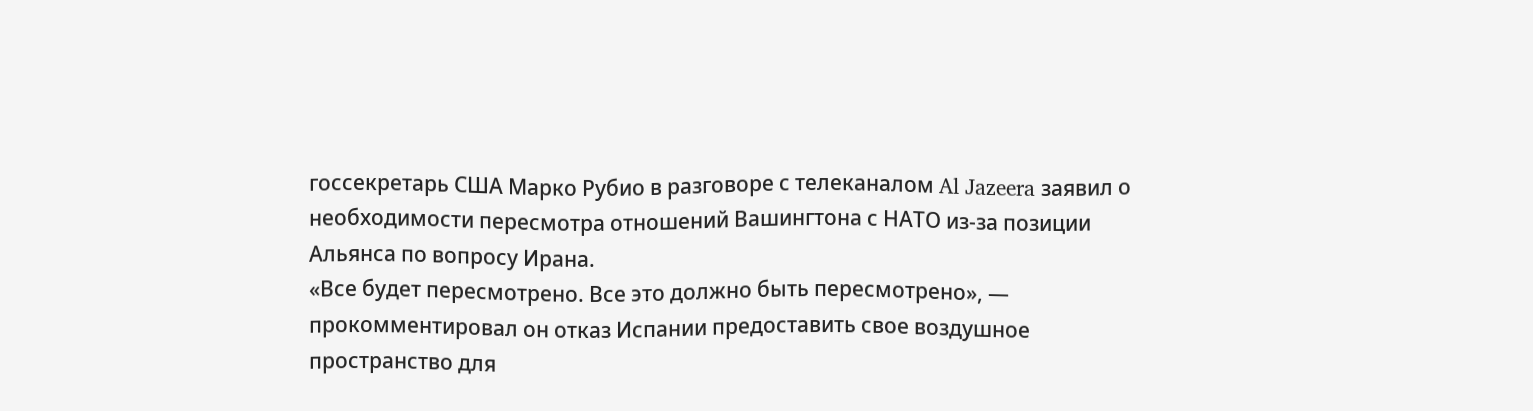госсекретарь США Марко Рубио в разговоре с телеканалом Al Jazeera заявил о необходимости пересмотра отношений Вашингтона с НАТО из-за позиции Альянса по вопросу Ирана.
«Все будет пересмотрено. Все это должно быть пересмотрено», — прокомментировал он отказ Испании предоставить свое воздушное пространство для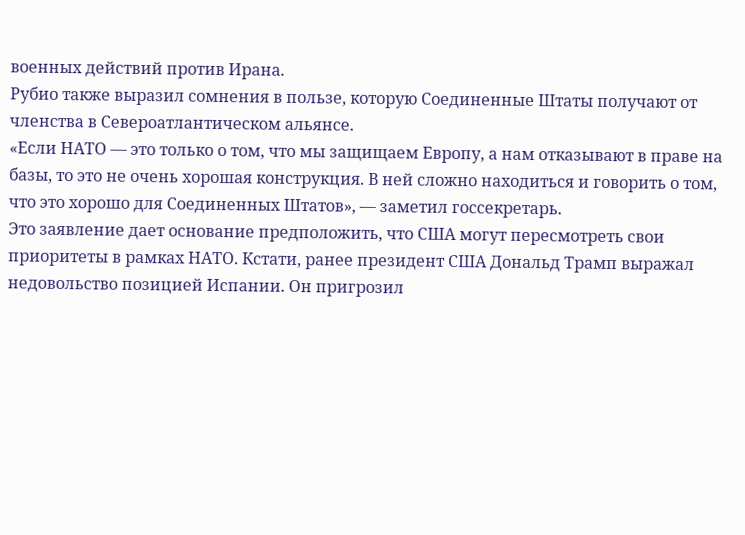военных действий против Ирана.
Рубио также выразил сомнения в пользе, которую Соединенные Штаты получают от членства в Североатлантическом альянсе.
«Если НАТО — это только о том, что мы защищаем Европу, а нам отказывают в праве на базы, то это не очень хорошая конструкция. В ней сложно находиться и говорить о том, что это хорошо для Соединенных Штатов», — заметил госсекретарь.
Это заявление дает основание предположить, что США могут пересмотреть свои приоритеты в рамках НАТО. Кстати, ранее президент США Дональд Трамп выражал недовольство позицией Испании. Он пригрозил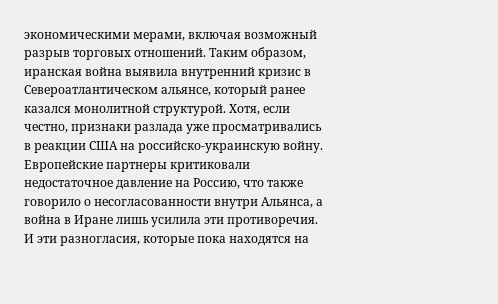экономическими мерами, включая возможный разрыв торговых отношений. Таким образом, иранская война выявила внутренний кризис в Североатлантическом альянсе, который ранее казался монолитной структурой. Хотя, если честно, признаки разлада уже просматривались в реакции США на российско-украинскую войну. Европейские партнеры критиковали недостаточное давление на Россию, что также говорило о несогласованности внутри Альянса, а война в Иране лишь усилила эти противоречия.
И эти разногласия, которые пока находятся на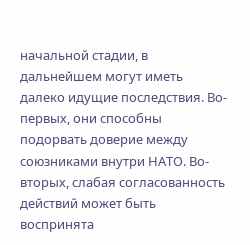начальной стадии, в дальнейшем могут иметь далеко идущие последствия. Во-первых, они способны подорвать доверие между союзниками внутри НАТО. Во-вторых, слабая согласованность действий может быть воспринята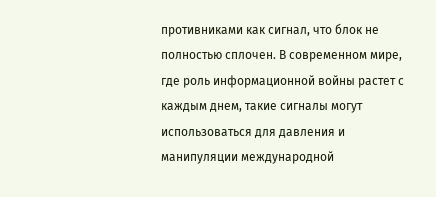противниками как сигнал, что блок не полностью сплочен. В современном мире, где роль информационной войны растет с каждым днем, такие сигналы могут использоваться для давления и манипуляции международной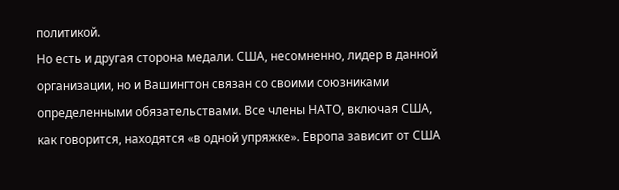политикой.
Но есть и другая сторона медали. США, несомненно, лидер в данной организации, но и Вашингтон связан со своими союзниками определенными обязательствами. Все члены НАТО, включая США, как говорится, находятся «в одной упряжке». Европа зависит от США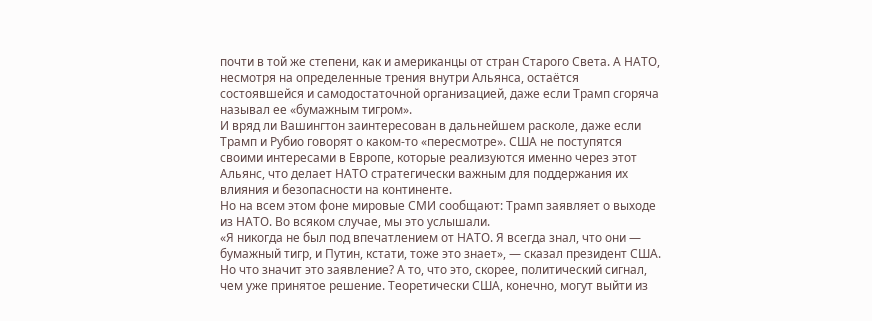почти в той же степени, как и американцы от стран Старого Света. А НАТО, несмотря на определенные трения внутри Альянса, остаётся состоявшейся и самодостаточной организацией, даже если Трамп сгоряча называл ее «бумажным тигром».
И вряд ли Вашингтон заинтересован в дальнейшем расколе, даже если Трамп и Рубио говорят о каком-то «пересмотре». США не поступятся своими интересами в Европе, которые реализуются именно через этот Альянс, что делает НАТО стратегически важным для поддержания их влияния и безопасности на континенте.
Но на всем этом фоне мировые СМИ сообщают: Трамп заявляет о выходе из НАТО. Во всяком случае, мы это услышали.
«Я никогда не был под впечатлением от НАТО. Я всегда знал, что они — бумажный тигр, и Путин, кстати, тоже это знает», — сказал президент США.
Но что значит это заявление? А то, что это, скорее, политический сигнал, чем уже принятое решение. Теоретически США, конечно, могут выйти из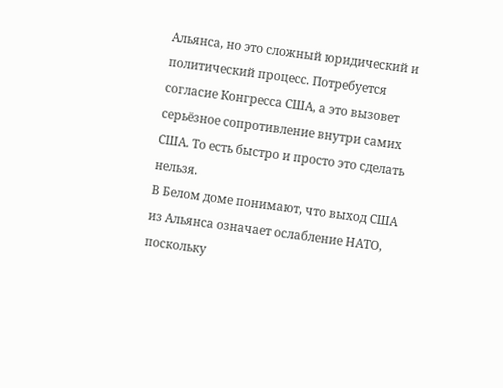Альянса, но это сложный юридический и политический процесс. Потребуется согласие Конгресса США, а это вызовет серьёзное сопротивление внутри самих США. То есть быстро и просто это сделать нельзя.
В Белом доме понимают, что выход США из Альянса означает ослабление НАТО, поскольку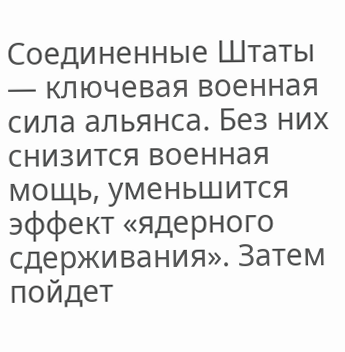Соединенные Штаты — ключевая военная сила альянса. Без них снизится военная мощь, уменьшится эффект «ядерного сдерживания». Затем пойдет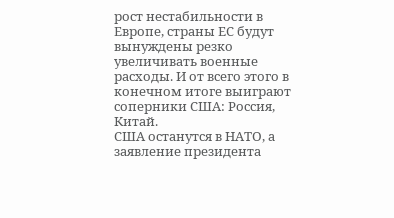рост нестабильности в Европе, страны ЕС будут вынуждены резко увеличивать военные расходы. И от всего этого в конечном итоге выиграют соперники США: Россия, Китай.
США останутся в НАТО, а заявление президента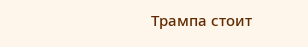Трампа стоит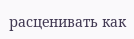расценивать как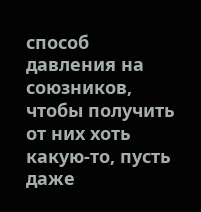способ давления на союзников, чтобы получить от них хоть какую-то, пусть даже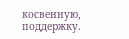косвенную, поддержку.